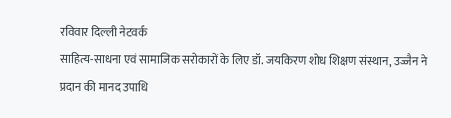रविवार दिल्ली नेटवर्क
साहित्य-साधना एवं सामाजिक सरोकारों के लिए डॉ. जयकिरण शोध शिक्षण संस्थान, उज्जैन ने प्रदान की मानद उपाधि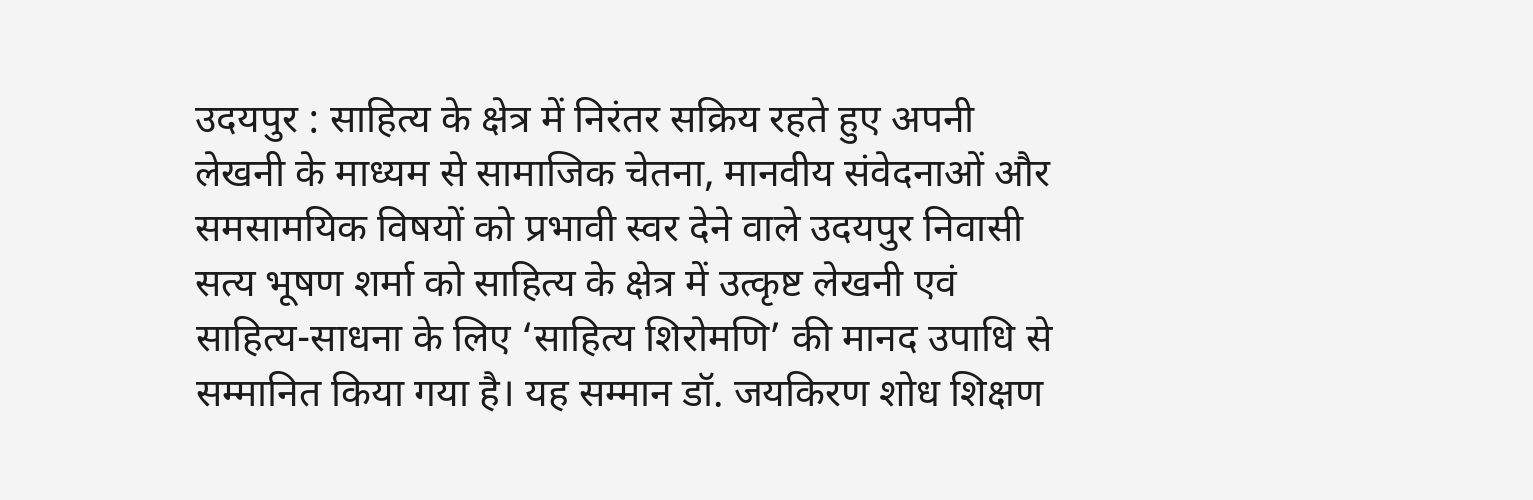उदयपुर : साहित्य के क्षेत्र में निरंतर सक्रिय रहते हुए अपनी लेखनी के माध्यम से सामाजिक चेतना, मानवीय संवेदनाओं और समसामयिक विषयों को प्रभावी स्वर देने वाले उदयपुर निवासी सत्य भूषण शर्मा को साहित्य के क्षेत्र में उत्कृष्ट लेखनी एवं साहित्य-साधना के लिए ‘साहित्य शिरोमणि’ की मानद उपाधि से सम्मानित किया गया है। यह सम्मान डॉ. जयकिरण शोध शिक्षण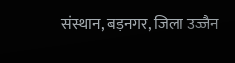संस्थान, बड़नगर, जिला उज्जैन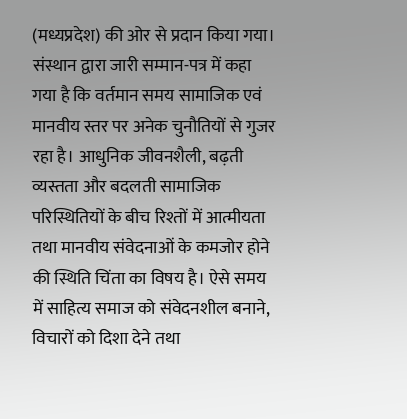(मध्यप्रदेश) की ओर से प्रदान किया गया।
संस्थान द्वारा जारी सम्मान-पत्र में कहा गया है कि वर्तमान समय सामाजिक एवं मानवीय स्तर पर अनेक चुनौतियों से गुजर रहा है। आधुनिक जीवनशैली, बढ़ती व्यस्तता और बदलती सामाजिक परिस्थितियों के बीच रिश्तों में आत्मीयता तथा मानवीय संवेदनाओं के कमजोर होने की स्थिति चिंता का विषय है। ऐसे समय में साहित्य समाज को संवेदनशील बनाने, विचारों को दिशा देने तथा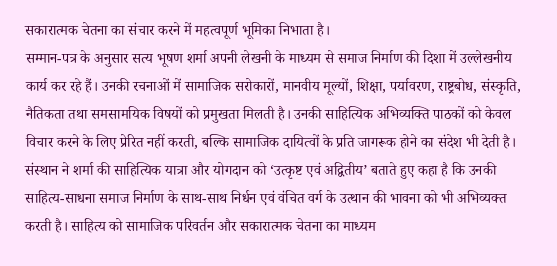सकारात्मक चेतना का संचार करने में महत्वपूर्ण भूमिका निभाता है।
सम्मान-पत्र के अनुसार सत्य भूषण शर्मा अपनी लेखनी के माध्यम से समाज निर्माण की दिशा में उल्लेखनीय कार्य कर रहे हैं। उनकी रचनाओं में सामाजिक सरोकारों, मानवीय मूल्यों, शिक्षा, पर्यावरण, राष्ट्रबोध, संस्कृति, नैतिकता तथा समसामयिक विषयों को प्रमुखता मिलती है। उनकी साहित्यिक अभिव्यक्ति पाठकों को केवल विचार करने के लिए प्रेरित नहीं करती, बल्कि सामाजिक दायित्वों के प्रति जागरूक होने का संदेश भी देती है।
संस्थान ने शर्मा की साहित्यिक यात्रा और योगदान को ‘उत्कृष्ट एवं अद्वितीय’ बताते हुए कहा है कि उनकी साहित्य-साधना समाज निर्माण के साथ-साथ निर्धन एवं वंचित वर्ग के उत्थान की भावना को भी अभिव्यक्त करती है। साहित्य को सामाजिक परिवर्तन और सकारात्मक चेतना का माध्यम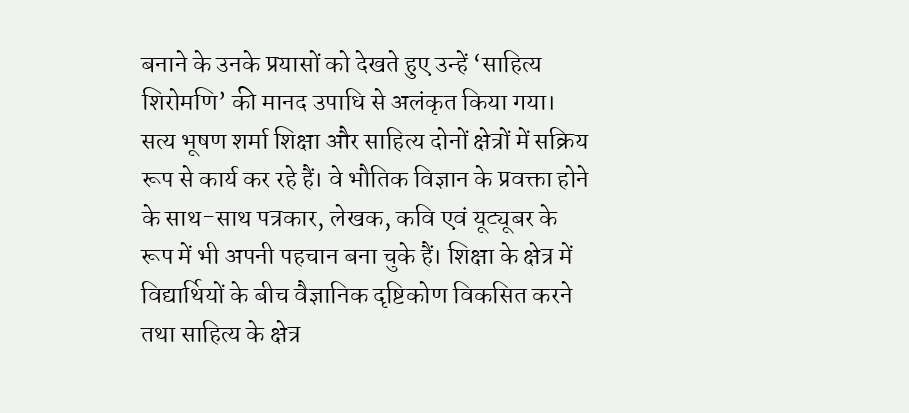बनाने के उनके प्रयासों को देखते हुए उन्हें ‘साहित्य शिरोमणि’ की मानद उपाधि से अलंकृत किया गया।
सत्य भूषण शर्मा शिक्षा और साहित्य दोनों क्षेत्रों में सक्रिय रूप से कार्य कर रहे हैं। वे भौतिक विज्ञान के प्रवक्ता होने के साथ-साथ पत्रकार, लेखक, कवि एवं यूट्यूबर के रूप में भी अपनी पहचान बना चुके हैं। शिक्षा के क्षेत्र में विद्यार्थियों के बीच वैज्ञानिक दृष्टिकोण विकसित करने तथा साहित्य के क्षेत्र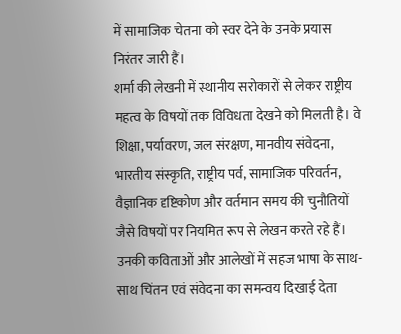में सामाजिक चेतना को स्वर देने के उनके प्रयास निरंतर जारी हैं।
शर्मा की लेखनी में स्थानीय सरोकारों से लेकर राष्ट्रीय महत्व के विषयों तक विविधता देखने को मिलती है। वे शिक्षा, पर्यावरण, जल संरक्षण, मानवीय संवेदना, भारतीय संस्कृति, राष्ट्रीय पर्व, सामाजिक परिवर्तन, वैज्ञानिक दृष्टिकोण और वर्तमान समय की चुनौतियों जैसे विषयों पर नियमित रूप से लेखन करते रहे हैं। उनकी कविताओं और आलेखों में सहज भाषा के साथ-साथ चिंतन एवं संवेदना का समन्वय दिखाई देता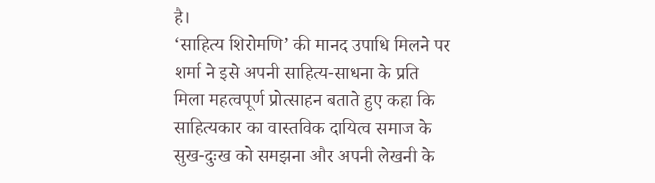है।
‘साहित्य शिरोमणि’ की मानद उपाधि मिलने पर शर्मा ने इसे अपनी साहित्य-साधना के प्रति मिला महत्वपूर्ण प्रोत्साहन बताते हुए कहा कि साहित्यकार का वास्तविक दायित्व समाज के सुख-दुःख को समझना और अपनी लेखनी के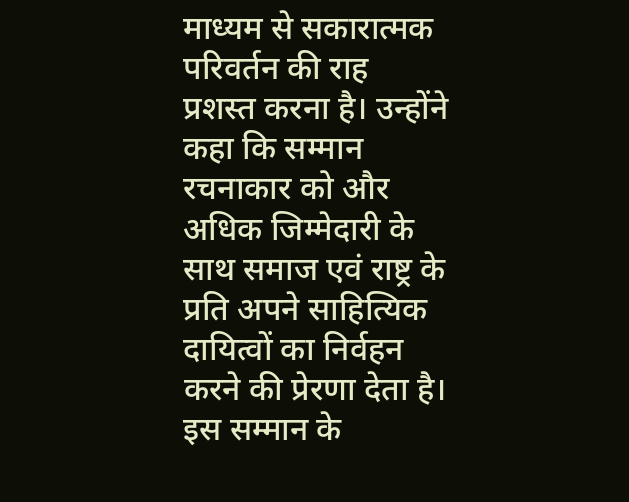माध्यम से सकारात्मक परिवर्तन की राह प्रशस्त करना है। उन्होंने कहा कि सम्मान रचनाकार को और अधिक जिम्मेदारी के साथ समाज एवं राष्ट्र के प्रति अपने साहित्यिक दायित्वों का निर्वहन करने की प्रेरणा देता है।
इस सम्मान के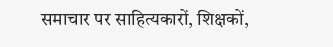समाचार पर साहित्यकारों, शिक्षकों,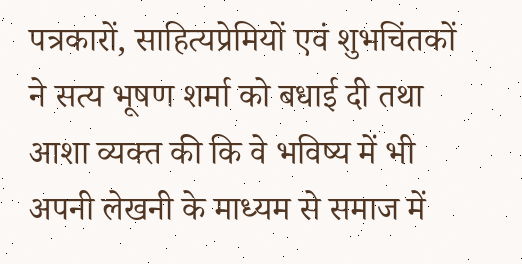पत्रकारों, साहित्यप्रेमियों एवं शुभचिंतकों ने सत्य भूषण शर्मा को बधाई दी तथा आशा व्यक्त की कि वे भविष्य में भी अपनी लेखनी के माध्यम से समाज में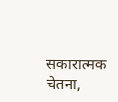सकारात्मक चेतना,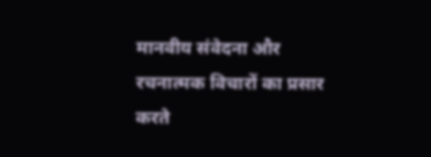मानवीय संवेदना और रचनात्मक विचारों का प्रसार करते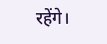रहेंगे।